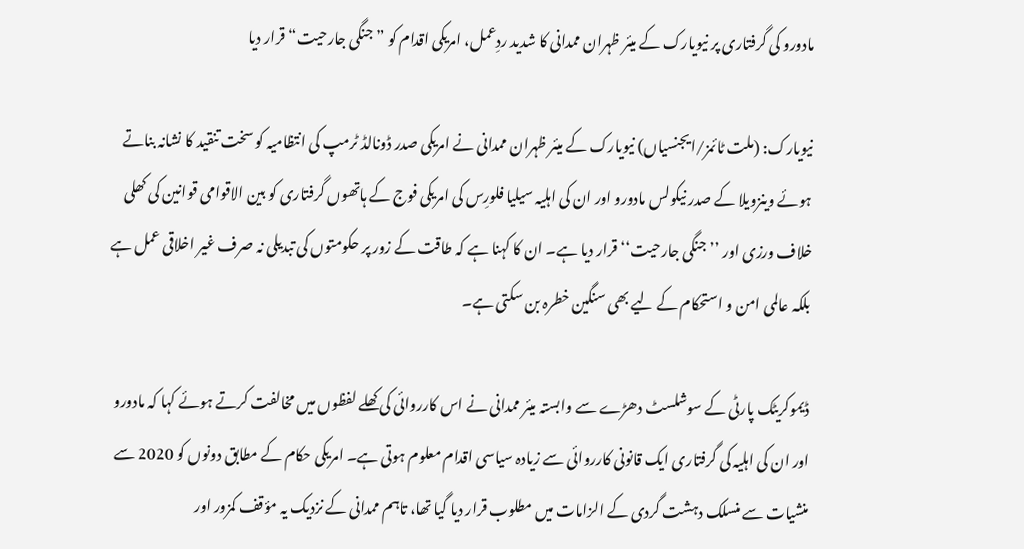مادورو کی گرفتاری پر نیویارک کے میئر ظہران ممدانی کا شدید ردِعمل، امریکی اقدام کو ”جنگی جارحیت“ قرار دیا

نیویارک: (ملت ٹائمز/ایجنسیاں) نیویارک کے میئر ظہران ممدانی نے امریکی صدر ڈونالڈ ٹرمپ کی انتظامیہ کو سخت تنقید کا نشانہ بناتے ہوئے وینزویلا کے صدر نیکولس مادورو اور ان کی اہلیہ سیلیا فلورِس کی امریکی فوج کے ہاتھوں گرفتاری کو بین الاقوامی قوانین کی کھلی خلاف ورزی اور ’’جنگی جارحیت‘‘ قرار دیا ہے۔ ان کا کہنا ہے کہ طاقت کے زور پر حکومتوں کی تبدیلی نہ صرف غیر اخلاقی عمل ہے بلکہ عالمی امن و استحکام کے لیے بھی سنگین خطرہ بن سکتی ہے۔

ڈیموکریٹک پارٹی کے سوشلسٹ دھڑے سے وابستہ میئر ممدانی نے اس کارروائی کی کھلے لفظوں میں مخالفت کرتے ہوئے کہا کہ مادورو اور ان کی اہلیہ کی گرفتاری ایک قانونی کارروائی سے زیادہ سیاسی اقدام معلوم ہوتی ہے۔ امریکی حکام کے مطابق دونوں کو 2020 سے منشیات سے منسلک دہشت گردی کے الزامات میں مطلوب قرار دیا گیا تھا، تاہم ممدانی کے نزدیک یہ مؤقف کمزور اور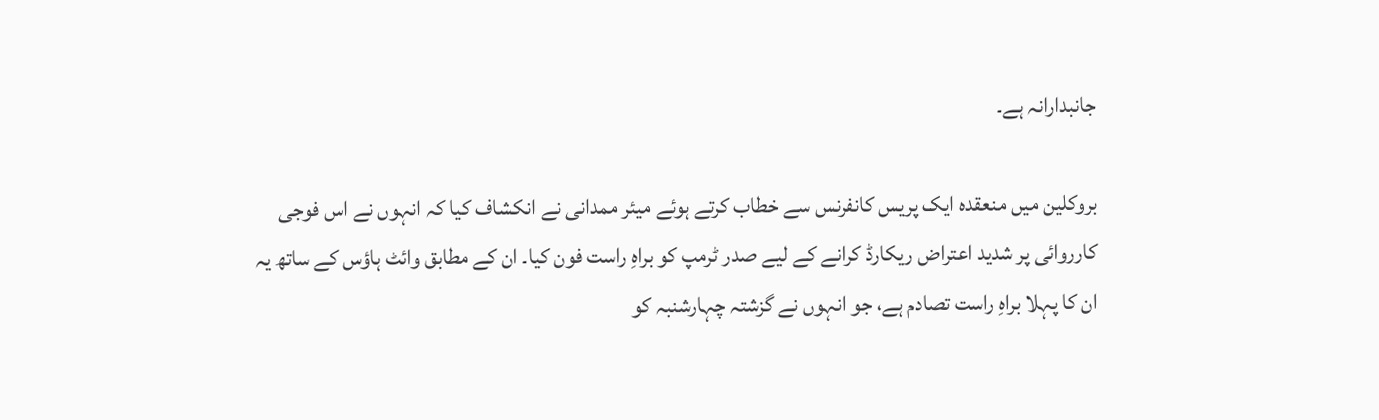جانبدارانہ ہے۔

بروکلین میں منعقدہ ایک پریس کانفرنس سے خطاب کرتے ہوئے میئر ممدانی نے انکشاف کیا کہ انہوں نے اس فوجی کارروائی پر شدید اعتراض ریکارڈ کرانے کے لیے صدر ٹرمپ کو براہِ راست فون کیا۔ ان کے مطابق وائٹ ہاؤس کے ساتھ یہ ان کا پہلا براہِ راست تصادم ہے، جو انہوں نے گزشتہ چہارشنبہ کو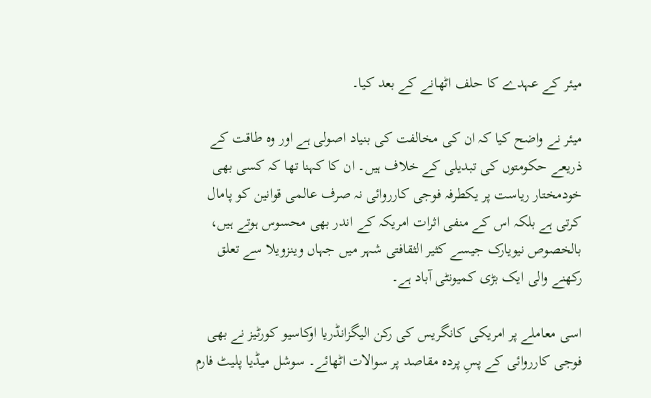میئر کے عہدے کا حلف اٹھانے کے بعد کیا۔

میئر نے واضح کیا کہ ان کی مخالفت کی بنیاد اصولی ہے اور وہ طاقت کے ذریعے حکومتوں کی تبدیلی کے خلاف ہیں۔ ان کا کہنا تھا کہ کسی بھی خودمختار ریاست پر یکطرفہ فوجی کارروائی نہ صرف عالمی قوانین کو پامال کرتی ہے بلکہ اس کے منفی اثرات امریکہ کے اندر بھی محسوس ہوتے ہیں، بالخصوص نیویارک جیسے کثیر الثقافتی شہر میں جہاں وینزویلا سے تعلق رکھنے والی ایک بڑی کمیونٹی آباد ہے۔

اسی معاملے پر امریکی کانگریس کی رکن الیگزانڈریا اوکاسیو کورٹیز نے بھی فوجی کارروائی کے پسِ پردہ مقاصد پر سوالات اٹھائے۔ سوشل میڈیا پلیٹ فارم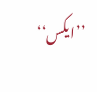’’ایکس‘‘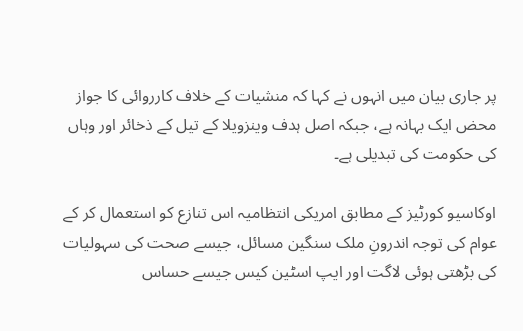پر جاری بیان میں انہوں نے کہا کہ منشیات کے خلاف کارروائی کا جواز محض ایک بہانہ ہے، جبکہ اصل ہدف وینزویلا کے تیل کے ذخائر اور وہاں کی حکومت کی تبدیلی ہے۔

اوکاسیو کورٹیز کے مطابق امریکی انتظامیہ اس تنازع کو استعمال کر کے عوام کی توجہ اندرونِ ملک سنگین مسائل، جیسے صحت کی سہولیات کی بڑھتی ہوئی لاگت اور ایپ اسٹین کیس جیسے حساس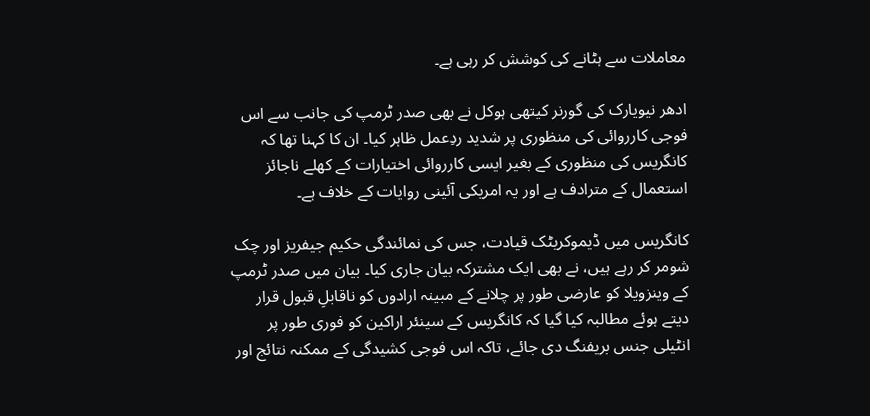معاملات سے ہٹانے کی کوشش کر رہی ہے۔

ادھر نیویارک کی گورنر کیتھی ہوکل نے بھی صدر ٹرمپ کی جانب سے اس فوجی کارروائی کی منظوری پر شدید ردِعمل ظاہر کیا۔ ان کا کہنا تھا کہ کانگریس کی منظوری کے بغیر ایسی کارروائی اختیارات کے کھلے ناجائز استعمال کے مترادف ہے اور یہ امریکی آئینی روایات کے خلاف ہے۔

کانگریس میں ڈیموکریٹک قیادت، جس کی نمائندگی حکیم جیفریز اور چک شومر کر رہے ہیں، نے بھی ایک مشترکہ بیان جاری کیا۔ بیان میں صدر ٹرمپ کے وینزویلا کو عارضی طور پر چلانے کے مبینہ ارادوں کو ناقابلِ قبول قرار دیتے ہوئے مطالبہ کیا گیا کہ کانگریس کے سینئر اراکین کو فوری طور پر انٹیلی جنس بریفنگ دی جائے، تاکہ اس فوجی کشیدگی کے ممکنہ نتائج اور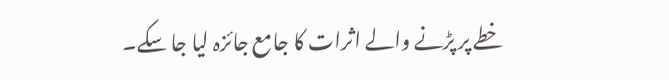خطے پر پڑنے والے اثرات کا جامع جائزہ لیا جا سکے۔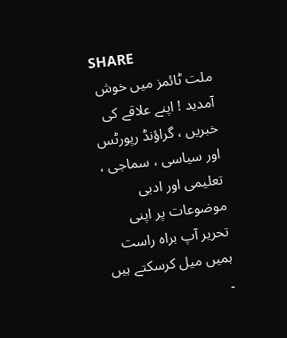SHARE
ملت ٹائمز میں خوش آمدید ! اپنے علاقے کی خبریں ، گراؤنڈ رپورٹس اور سیاسی ، سماجی ، تعلیمی اور ادبی موضوعات پر اپنی تحریر آپ براہ راست ہمیں میل کرسکتے ہیں ۔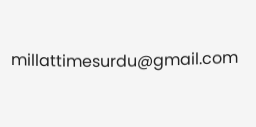millattimesurdu@gmail.com